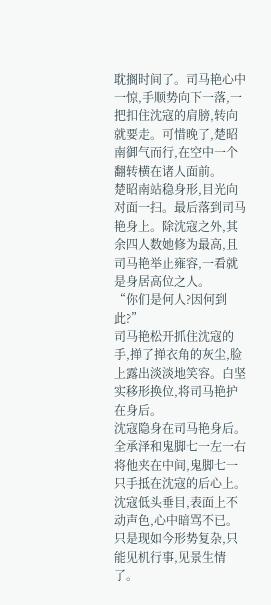耽搁时间了。司马艳心中一惊,手顺势向下一落,一把扣住沈寇的肩膀,转向就要走。可惜晚了,楚昭南御气而行,在空中一个翻转横在诸人面前。
楚昭南站稳身形,目光向对面一扫。最后落到司马艳身上。除沈寇之外,其余四人数她修为最高,且司马艳举止雍容,一看就是身居高位之人。
“你们是何人?因何到此?”
司马艳松开抓住沈寇的手,掸了掸衣角的灰尘,脸上露出淡淡地笑容。白坚实移形换位,将司马艳护在身后。
沈寇隐身在司马艳身后。全承泽和鬼脚七一左一右将他夹在中间,鬼脚七一只手抵在沈寇的后心上。
沈寇低头垂目,表面上不动声色,心中暗骂不已。只是现如今形势复杂,只能见机行事,见景生情了。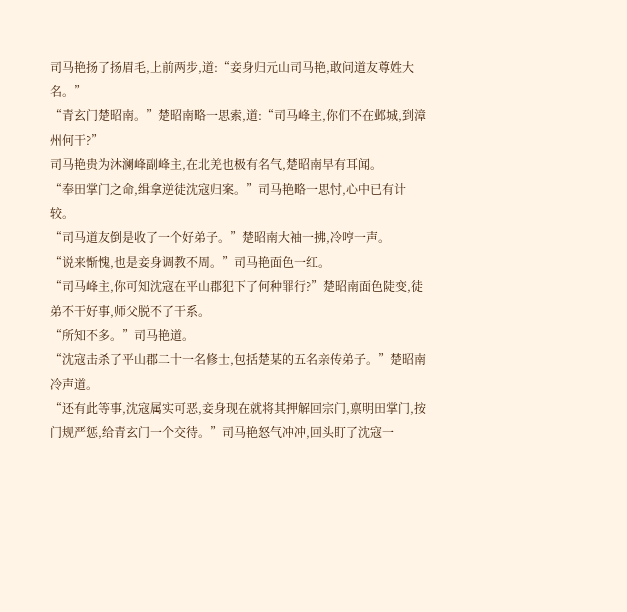司马艳扬了扬眉毛,上前两步,道:“妾身归元山司马艳,敢问道友尊姓大名。”
“青玄门楚昭南。”楚昭南略一思索,道:“司马峰主,你们不在邺城,到漳州何干?”
司马艳贵为沐澜峰副峰主,在北羌也极有名气,楚昭南早有耳闻。
“奉田掌门之命,缉拿逆徒沈寇归案。”司马艳略一思忖,心中已有计较。
“司马道友倒是收了一个好弟子。”楚昭南大袖一拂,冷哼一声。
“说来惭愧,也是妾身调教不周。”司马艳面色一红。
“司马峰主,你可知沈寇在平山郡犯下了何种罪行?”楚昭南面色陡变,徒弟不干好事,师父脱不了干系。
“所知不多。”司马艳道。
“沈寇击杀了平山郡二十一名修士,包括楚某的五名亲传弟子。”楚昭南冷声道。
“还有此等事,沈寇属实可恶,妾身现在就将其押解回宗门,禀明田掌门,按门规严惩,给青玄门一个交待。”司马艳怒气冲冲,回头盯了沈寇一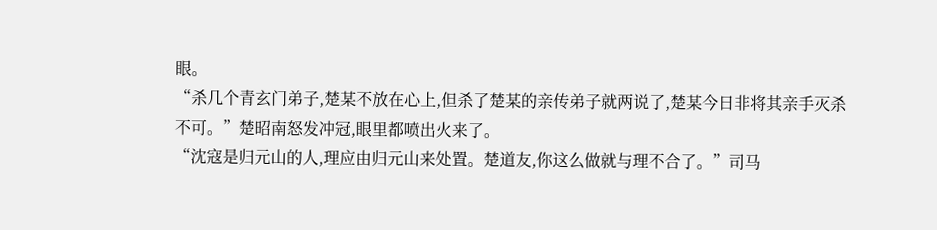眼。
“杀几个青玄门弟子,楚某不放在心上,但杀了楚某的亲传弟子就两说了,楚某今日非将其亲手灭杀不可。”楚昭南怒发冲冠,眼里都喷出火来了。
“沈寇是归元山的人,理应由归元山来处置。楚道友,你这么做就与理不合了。”司马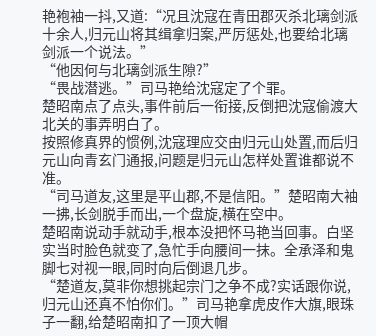艳袍袖一抖,又道:“况且沈寇在青田郡灭杀北璃剑派十余人,归元山将其缉拿归案,严厉惩处,也要给北璃剑派一个说法。”
“他因何与北璃剑派生隙?”
“畏战潜逃。”司马艳给沈寇定了个罪。
楚昭南点了点头,事件前后一衔接,反倒把沈寇偷渡大北关的事弄明白了。
按照修真界的惯例,沈寇理应交由归元山处置,而后归元山向青玄门通报,问题是归元山怎样处置谁都说不准。
“司马道友,这里是平山郡,不是信阳。”楚昭南大袖一拂,长剑脱手而出,一个盘旋,横在空中。
楚昭南说动手就动手,根本没把怀马艳当回事。白坚实当时脸色就变了,急忙手向腰间一抹。全承泽和鬼脚七对视一眼,同时向后倒退几步。
“楚道友,莫非你想挑起宗门之争不成?实话跟你说,归元山还真不怕你们。”司马艳拿虎皮作大旗,眼珠子一翻,给楚昭南扣了一顶大帽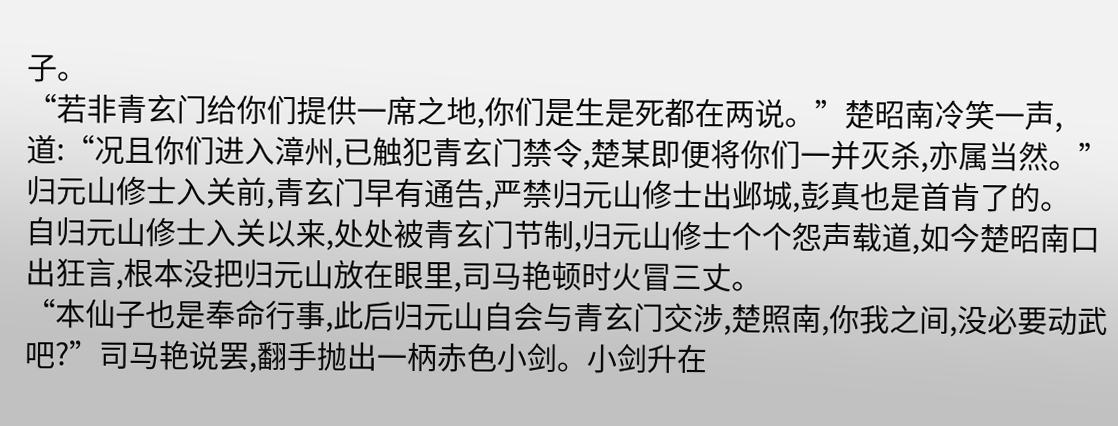子。
“若非青玄门给你们提供一席之地,你们是生是死都在两说。”楚昭南冷笑一声,道:“况且你们进入漳州,已触犯青玄门禁令,楚某即便将你们一并灭杀,亦属当然。”
归元山修士入关前,青玄门早有通告,严禁归元山修士出邺城,彭真也是首肯了的。
自归元山修士入关以来,处处被青玄门节制,归元山修士个个怨声载道,如今楚昭南口出狂言,根本没把归元山放在眼里,司马艳顿时火冒三丈。
“本仙子也是奉命行事,此后归元山自会与青玄门交涉,楚照南,你我之间,没必要动武吧?”司马艳说罢,翻手抛出一柄赤色小剑。小剑升在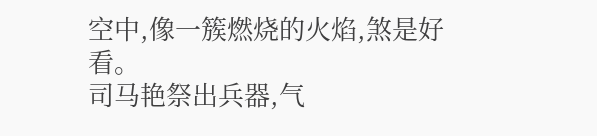空中,像一簇燃烧的火焰,煞是好看。
司马艳祭出兵器,气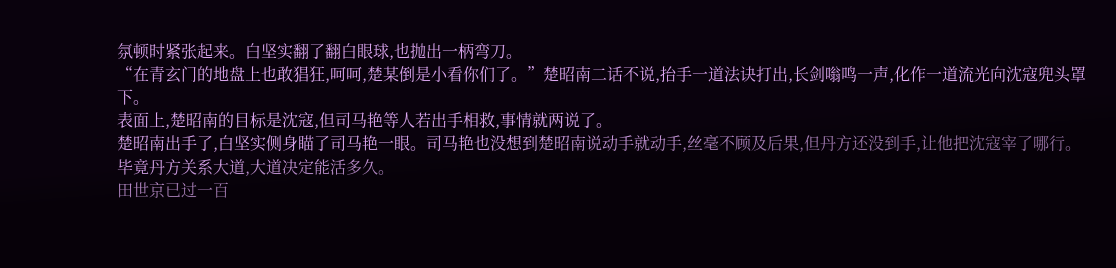氛顿时紧张起来。白坚实翻了翻白眼球,也抛出一柄弯刀。
“在青玄门的地盘上也敢猖狂,呵呵,楚某倒是小看你们了。”楚昭南二话不说,抬手一道法诀打出,长剑嗡鸣一声,化作一道流光向沈寇兜头罩下。
表面上,楚昭南的目标是沈寇,但司马艳等人若出手相救,事情就两说了。
楚昭南出手了,白坚实侧身瞄了司马艳一眼。司马艳也没想到楚昭南说动手就动手,丝毫不顾及后果,但丹方还没到手,让他把沈寇宰了哪行。
毕竟丹方关系大道,大道决定能活多久。
田世京已过一百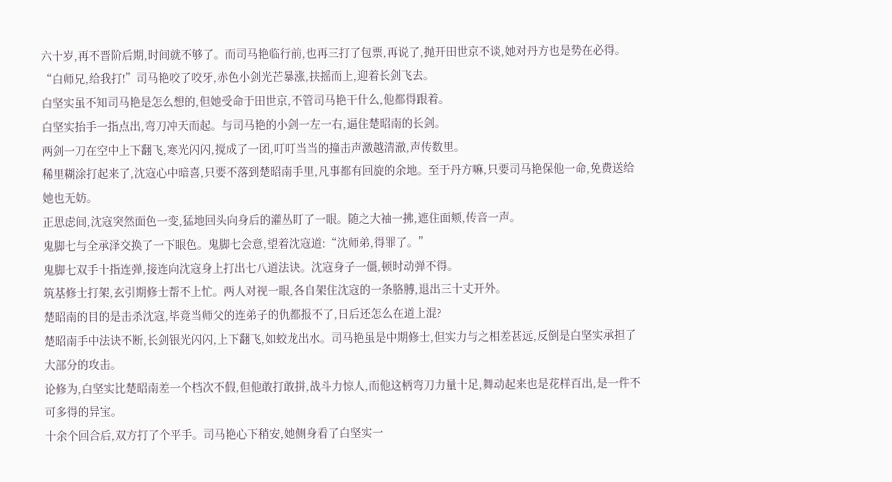六十岁,再不晋阶后期,时间就不够了。而司马艳临行前,也再三打了包票,再说了,抛开田世京不谈,她对丹方也是势在必得。
“白师兄,给我打!”司马艳咬了咬牙,赤色小剑光芒暴涨,扶摇而上,迎着长剑飞去。
白坚实虽不知司马艳是怎么想的,但她受命于田世京,不管司马艳干什么,他都得跟着。
白坚实抬手一指点出,弯刀冲天而起。与司马艳的小剑一左一右,逼住楚昭南的长剑。
两剑一刀在空中上下翻飞,寒光闪闪,搅成了一团,叮叮当当的撞击声激越清澈,声传数里。
稀里糊涂打起来了,沈寇心中暗喜,只要不落到楚昭南手里,凡事都有回旋的余地。至于丹方嘛,只要司马艳保他一命,免费送给她也无妨。
正思虑间,沈寇突然面色一变,猛地回头向身后的灌丛盯了一眼。随之大袖一拂,遮住面颊,传音一声。
鬼脚七与全承泽交换了一下眼色。鬼脚七会意,望着沈寇道:“沈师弟,得罪了。”
鬼脚七双手十指连弹,接连向沈寇身上打出七八道法诀。沈寇身子一僵,顿时动弹不得。
筑基修士打架,玄引期修士帮不上忙。两人对视一眼,各自架住沈寇的一条胳膊,退出三十丈开外。
楚昭南的目的是击杀沈寇,毕竟当师父的连弟子的仇都报不了,日后还怎么在道上混?
楚昭南手中法诀不断,长剑银光闪闪,上下翻飞,如蛟龙出水。司马艳虽是中期修士,但实力与之相差甚远,反倒是白坚实承担了大部分的攻击。
论修为,白坚实比楚昭南差一个档次不假,但他敢打敢拼,战斗力惊人,而他这柄弯刀力量十足,舞动起来也是花样百出,是一件不可多得的异宝。
十余个回合后,双方打了个平手。司马艳心下稍安,她侧身看了白坚实一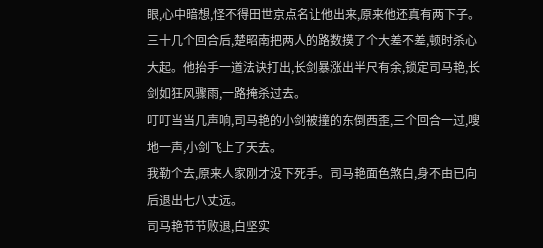眼,心中暗想,怪不得田世京点名让他出来,原来他还真有两下子。
三十几个回合后,楚昭南把两人的路数摸了个大差不差,顿时杀心大起。他抬手一道法诀打出,长剑暴涨出半尺有余,锁定司马艳,长剑如狂风骤雨,一路掩杀过去。
叮叮当当几声响,司马艳的小剑被撞的东倒西歪,三个回合一过,嗖地一声,小剑飞上了天去。
我勒个去,原来人家刚才没下死手。司马艳面色煞白,身不由已向后退出七八丈远。
司马艳节节败退,白坚实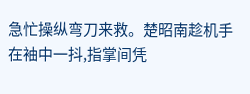急忙操纵弯刀来救。楚昭南趁机手在袖中一抖,指掌间凭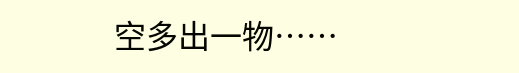空多出一物……